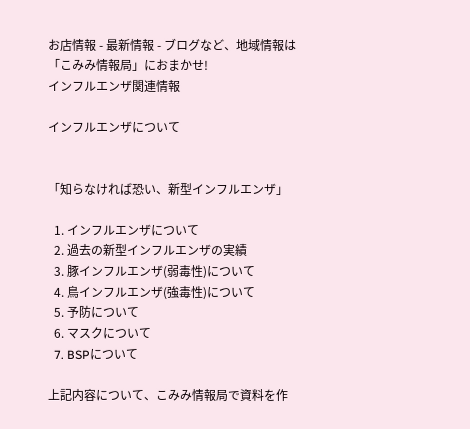お店情報 - 最新情報 - ブログなど、地域情報は「こみみ情報局」におまかせ!
インフルエンザ関連情報

インフルエンザについて


「知らなければ恐い、新型インフルエンザ」

  1. インフルエンザについて
  2. 過去の新型インフルエンザの実績
  3. 豚インフルエンザ(弱毒性)について
  4. 鳥インフルエンザ(強毒性)について
  5. 予防について
  6. マスクについて
  7. BSPについて

上記内容について、こみみ情報局で資料を作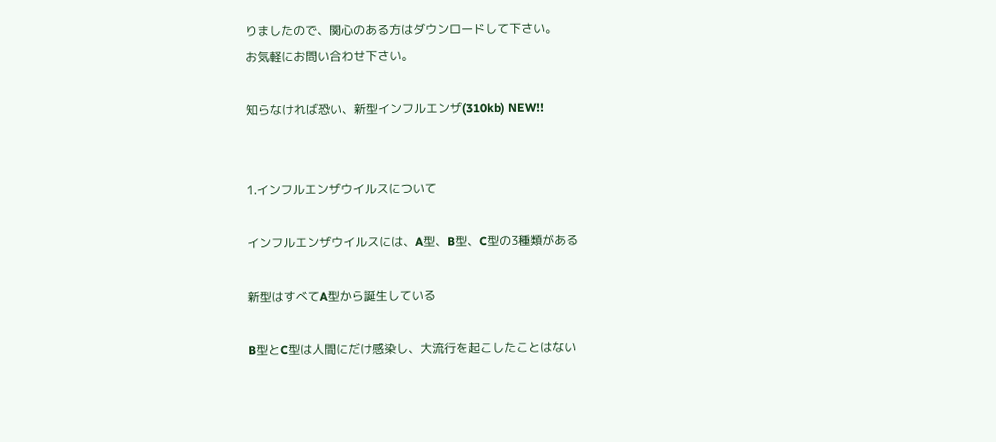りましたので、関心のある方はダウンロードして下さい。
お気軽にお問い合わせ下さい。

知らなければ恐い、新型インフルエンザ(310kb) NEW!!


1.インフルエンザウイルスについて

インフルエンザウイルスには、A型、B型、C型の3種類がある

新型はすべてA型から誕生している

B型とC型は人間にだけ感染し、大流行を起こしたことはない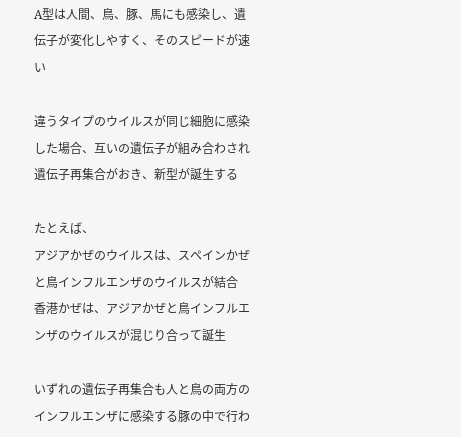A型は人間、鳥、豚、馬にも感染し、遺伝子が変化しやすく、そのスピードが速い

違うタイプのウイルスが同じ細胞に感染した場合、互いの遺伝子が組み合わされ
遺伝子再集合がおき、新型が誕生する

たとえば、
アジアかぜのウイルスは、スペインかぜと鳥インフルエンザのウイルスが結合
香港かぜは、アジアかぜと鳥インフルエンザのウイルスが混じり合って誕生

いずれの遺伝子再集合も人と鳥の両方のインフルエンザに感染する豚の中で行わ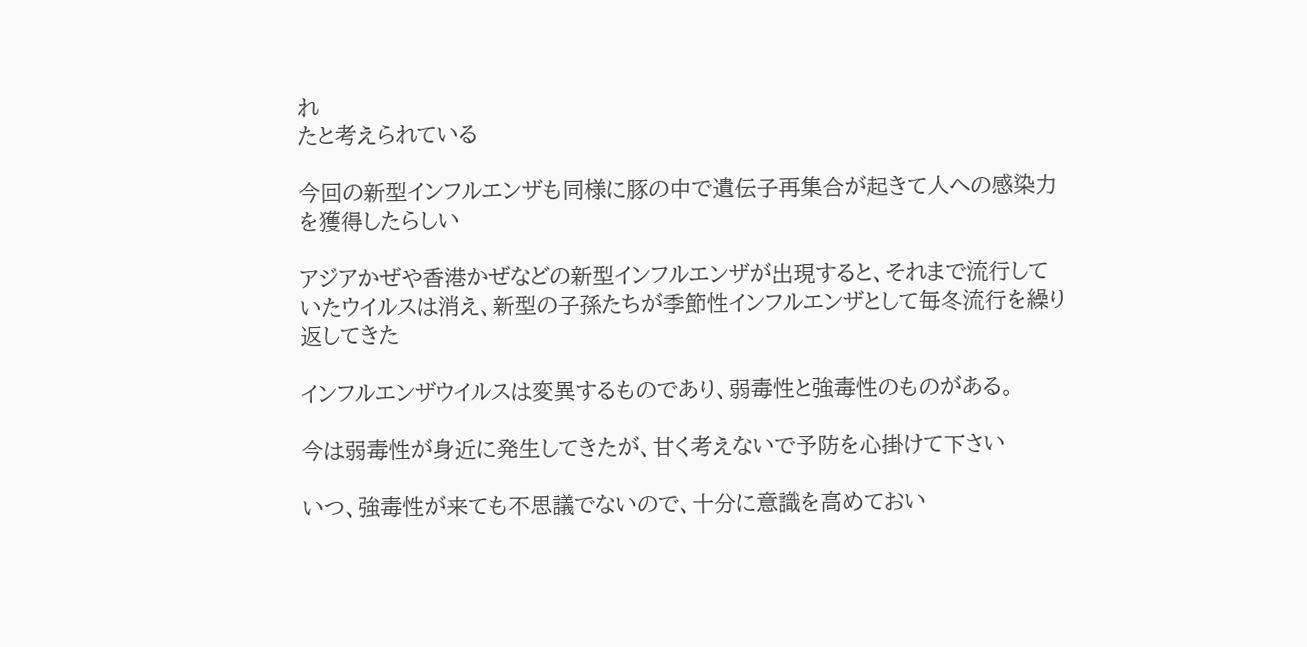れ
たと考えられている

今回の新型インフルエンザも同様に豚の中で遺伝子再集合が起きて人への感染力
を獲得したらしい

アジアかぜや香港かぜなどの新型インフルエンザが出現すると、それまで流行して
いたウイルスは消え、新型の子孫たちが季節性インフルエンザとして毎冬流行を繰り
返してきた

インフルエンザウイルスは変異するものであり、弱毒性と強毒性のものがある。

今は弱毒性が身近に発生してきたが、甘く考えないで予防を心掛けて下さい

いつ、強毒性が来ても不思議でないので、十分に意識を高めておい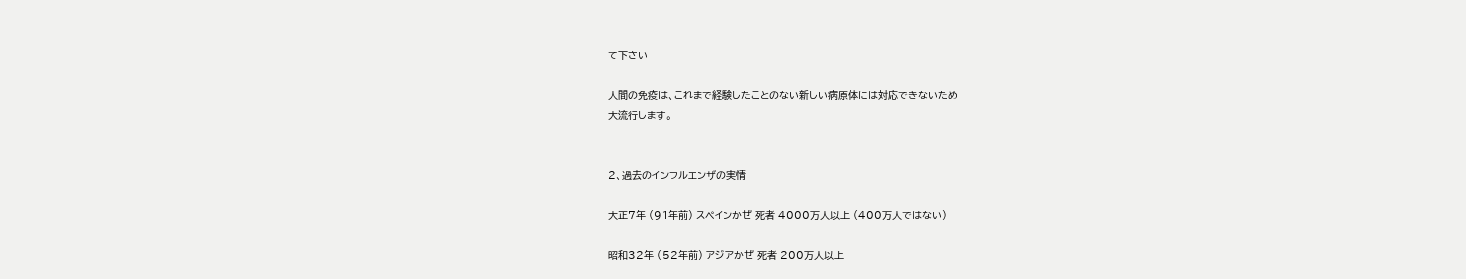て下さい

人間の免疫は、これまで経験したことのない新しい病原体には対応できないため
大流行します。


2、過去のインフルエンザの実情

大正7年 (91年前) スペインかぜ 死者 4000万人以上 (400万人ではない)

昭和32年 (52年前) アジアかぜ 死者 200万人以上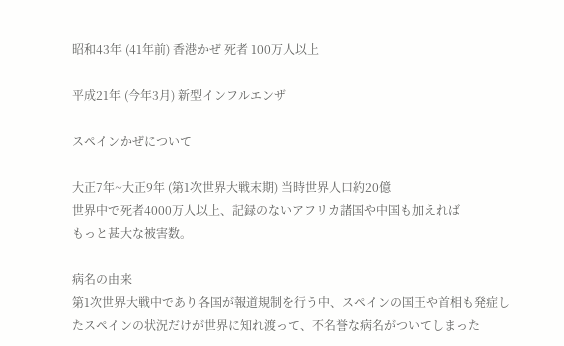昭和43年 (41年前) 香港かぜ 死者 100万人以上

平成21年 (今年3月) 新型インフルエンザ

スペインかぜについて

大正7年~大正9年 (第1次世界大戦末期) 当時世界人口約20億
世界中で死者4000万人以上、記録のないアフリカ諸国や中国も加えれば
もっと甚大な被害数。

病名の由来
第1次世界大戦中であり各国が報道規制を行う中、スペインの国王や首相も発症し
たスペインの状況だけが世界に知れ渡って、不名誉な病名がついてしまった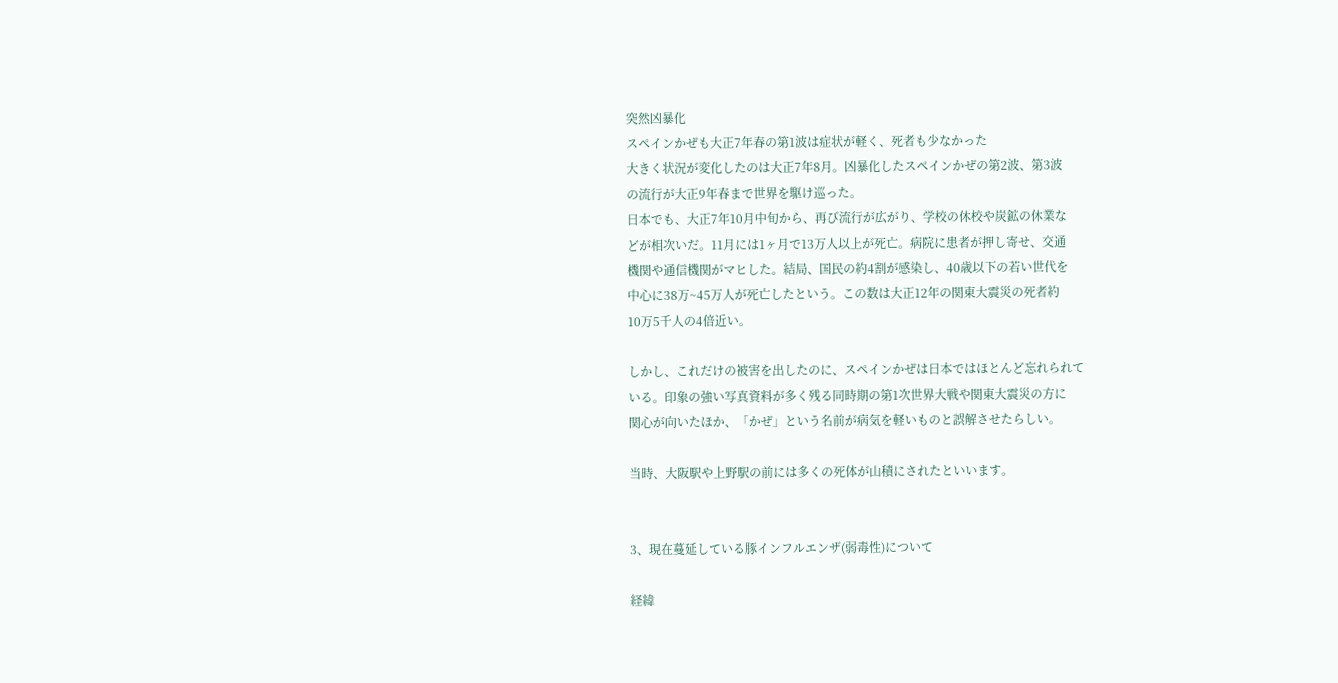突然凶暴化
スペインかぜも大正7年春の第1波は症状が軽く、死者も少なかった
大きく状況が変化したのは大正7年8月。凶暴化したスペインかぜの第2波、第3波
の流行が大正9年春まで世界を駆け巡った。
日本でも、大正7年10月中旬から、再び流行が広がり、学校の休校や炭鉱の休業な
どが相次いだ。11月には1ヶ月で13万人以上が死亡。病院に患者が押し寄せ、交通
機関や通信機関がマヒした。結局、国民の約4割が感染し、40歳以下の若い世代を
中心に38万~45万人が死亡したという。この数は大正12年の関東大震災の死者約
10万5千人の4倍近い。

しかし、これだけの被害を出したのに、スペインかぜは日本ではほとんど忘れられて
いる。印象の強い写真資料が多く残る同時期の第1次世界大戦や関東大震災の方に
関心が向いたほか、「かぜ」という名前が病気を軽いものと誤解させたらしい。

当時、大阪駅や上野駅の前には多くの死体が山積にされたといいます。


3、現在蔓延している豚インフルエンザ(弱毒性)について

経緯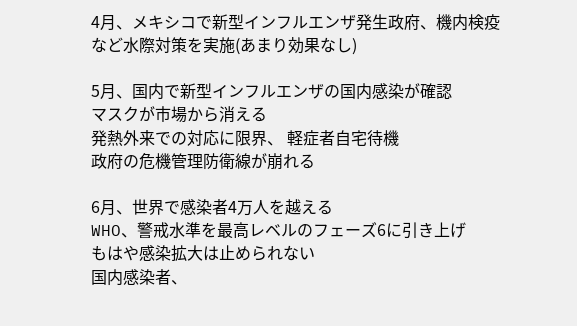4月、メキシコで新型インフルエンザ発生政府、機内検疫など水際対策を実施(あまり効果なし)

5月、国内で新型インフルエンザの国内感染が確認
マスクが市場から消える
発熱外来での対応に限界、 軽症者自宅待機
政府の危機管理防衛線が崩れる

6月、世界で感染者4万人を越える
WHO、警戒水準を最高レベルのフェーズ6に引き上げ
もはや感染拡大は止められない
国内感染者、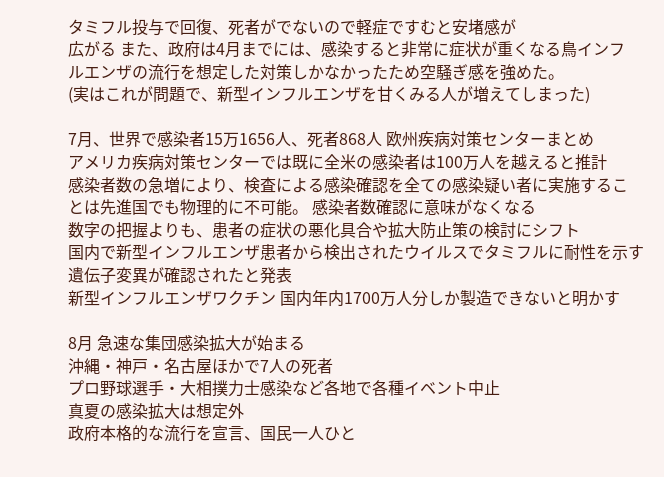タミフル投与で回復、死者がでないので軽症ですむと安堵感が
広がる また、政府は4月までには、感染すると非常に症状が重くなる鳥インフ
ルエンザの流行を想定した対策しかなかったため空騒ぎ感を強めた。
(実はこれが問題で、新型インフルエンザを甘くみる人が増えてしまった)

7月、世界で感染者15万1656人、死者868人 欧州疾病対策センターまとめ
アメリカ疾病対策センターでは既に全米の感染者は100万人を越えると推計
感染者数の急増により、検査による感染確認を全ての感染疑い者に実施するこ
とは先進国でも物理的に不可能。 感染者数確認に意味がなくなる
数字の把握よりも、患者の症状の悪化具合や拡大防止策の検討にシフト
国内で新型インフルエンザ患者から検出されたウイルスでタミフルに耐性を示す
遺伝子変異が確認されたと発表
新型インフルエンザワクチン 国内年内1700万人分しか製造できないと明かす

8月 急速な集団感染拡大が始まる
沖縄・神戸・名古屋ほかで7人の死者
プロ野球選手・大相撲力士感染など各地で各種イベント中止
真夏の感染拡大は想定外
政府本格的な流行を宣言、国民一人ひと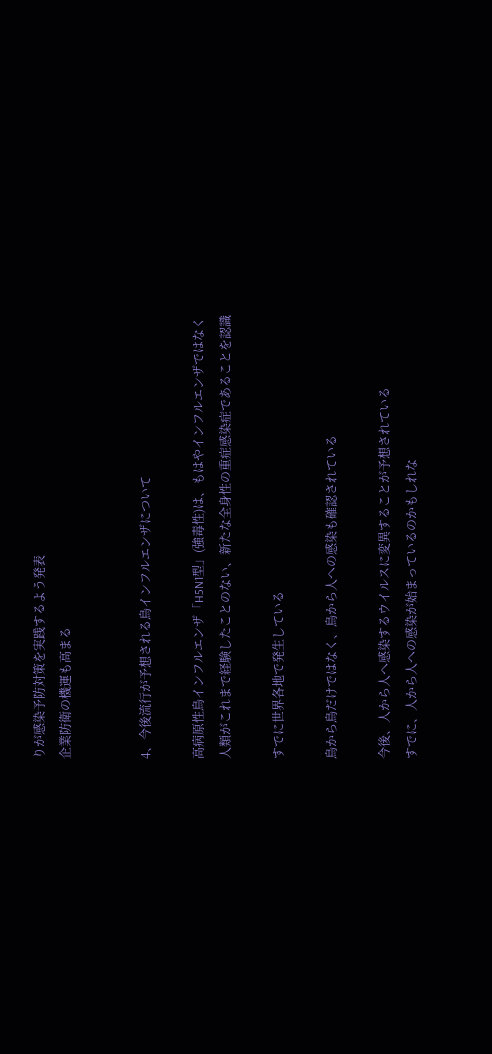りが感染予防対策を実践するよう発表
企業防衛の機運も高まる


4、今後流行が予想される鳥インフルエンザについて

高病原性鳥インフルエンザ「H5N1型」(強毒性)は、もはやインフルエンザではなく
人類がこれまで経験したことのない、新たな全身性の重症感染症であることを認識

すでに世界各地で発生している

鳥から鳥だけではなく、鳥から人への感染も確認されている

今後、人から人へ感染するウイルスに変異することが予想されている
すでに、人から人への感染が始まっているのかもしれな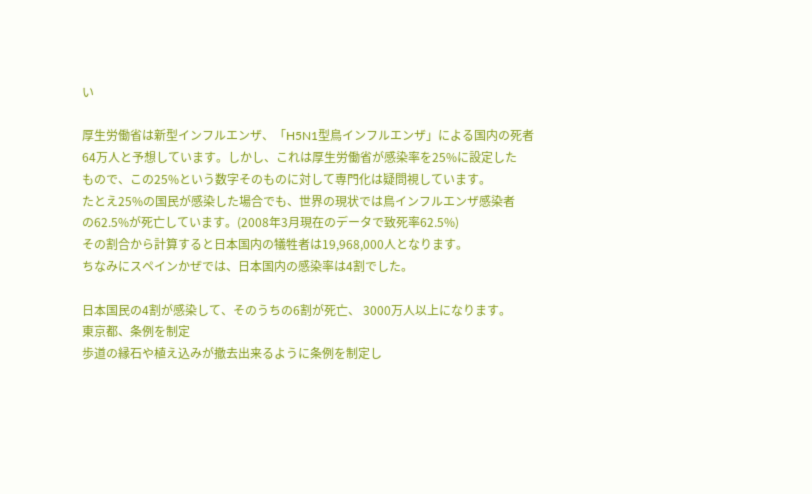い

厚生労働省は新型インフルエンザ、「H5N1型鳥インフルエンザ」による国内の死者
64万人と予想しています。しかし、これは厚生労働省が感染率を25%に設定した
もので、この25%という数字そのものに対して専門化は疑問視しています。
たとえ25%の国民が感染した場合でも、世界の現状では鳥インフルエンザ感染者
の62.5%が死亡しています。(2008年3月現在のデータで致死率62.5%)
その割合から計算すると日本国内の犠牲者は19,968,000人となります。
ちなみにスペインかぜでは、日本国内の感染率は4割でした。

日本国民の4割が感染して、そのうちの6割が死亡、 3000万人以上になります。
東京都、条例を制定
歩道の縁石や植え込みが撤去出来るように条例を制定し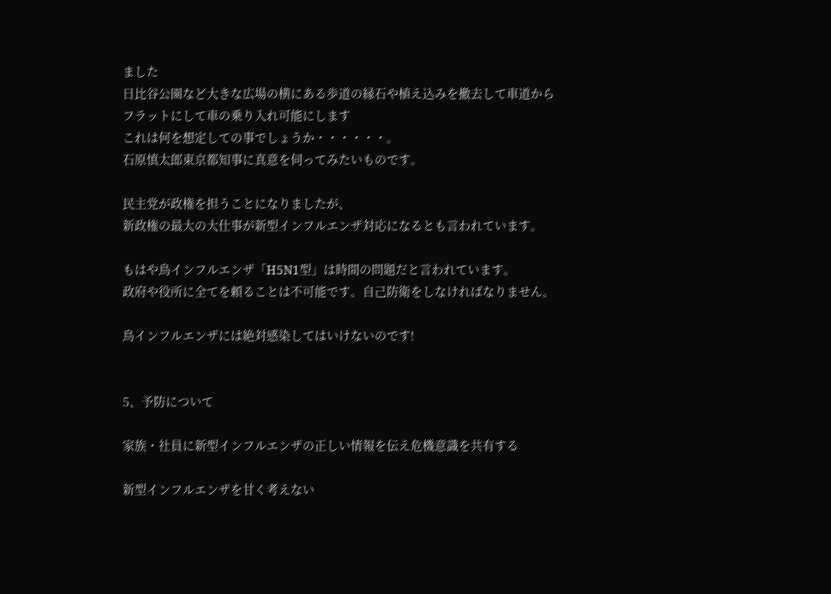ました
日比谷公園など大きな広場の横にある歩道の縁石や植え込みを撤去して車道から
フラットにして車の乗り入れ可能にします
これは何を想定しての事でしょうか・・・・・・。
石原慎太郎東京都知事に真意を伺ってみたいものです。

民主党が政権を担うことになりましたが、
新政権の最大の大仕事が新型インフルエンザ対応になるとも言われています。

もはや鳥インフルエンザ「H5N1型」は時間の問題だと言われています。
政府や役所に全てを頼ることは不可能です。自己防衛をしなければなりません。

鳥インフルエンザには絶対感染してはいけないのです!


5、予防について

家族・社員に新型インフルエンザの正しい情報を伝え危機意識を共有する

新型インフルエンザを甘く考えない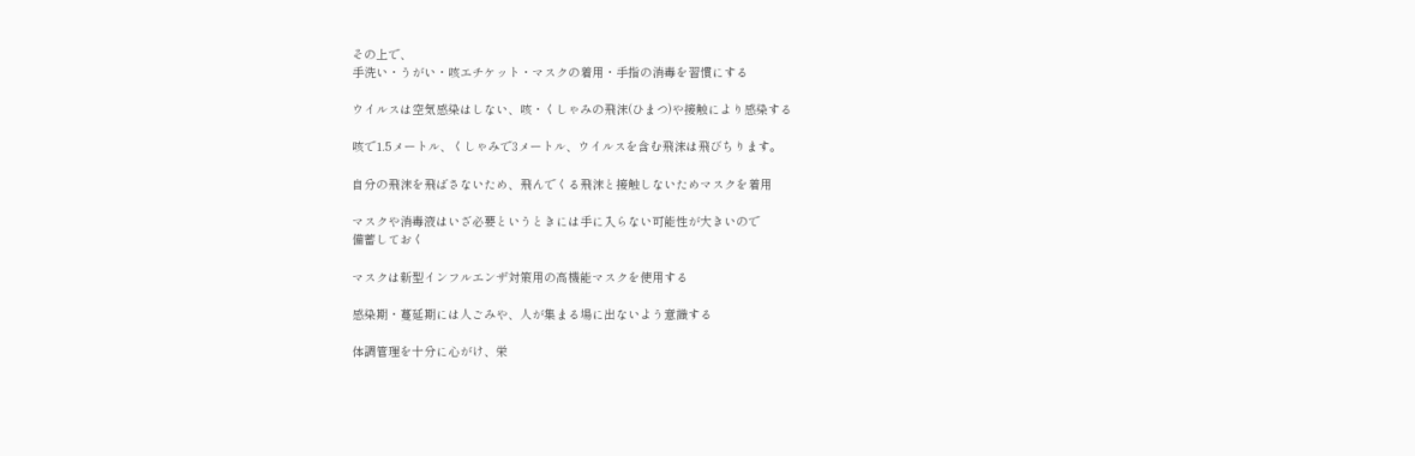その上で、
手洗い・うがい・咳エチケット・マスクの着用・手指の消毒を習慣にする

ウイルスは空気感染はしない、咳・くしゃみの飛沫(ひまつ)や接触により感染する

咳で1.5メートル、くしゃみで3メートル、ウイルスを含む飛沫は飛びちります。

自分の飛沫を飛ばさないため、飛んでくる飛沫と接触しないためマスクを着用

マスクや消毒液はいざ必要というときには手に入らない可能性が大きいので
備蓄しておく

マスクは新型インフルエンザ対策用の高機能マスクを使用する

感染期・蔓延期には人ごみや、人が集まる場に出ないよう意識する

体調管理を十分に心がけ、栄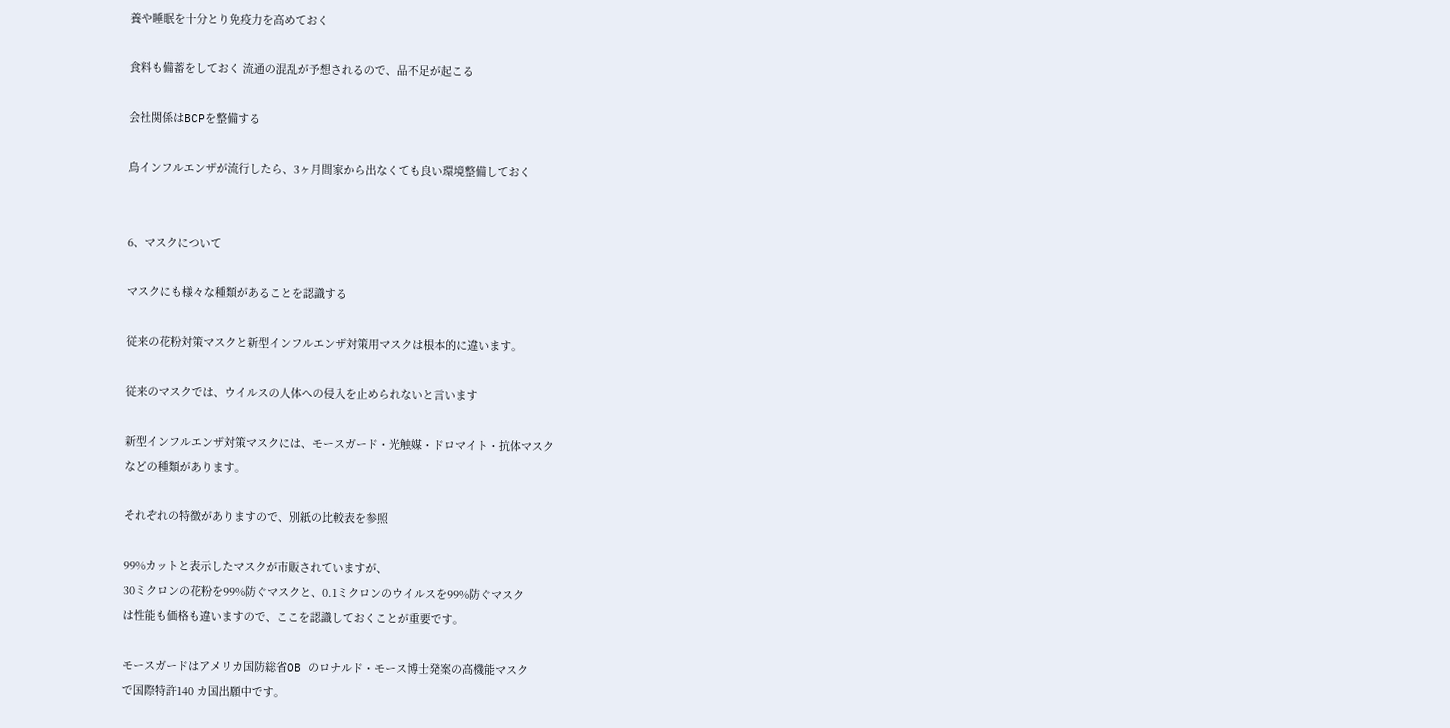養や睡眠を十分とり免疫力を高めておく

食料も備蓄をしておく 流通の混乱が予想されるので、品不足が起こる

会社関係はBCPを整備する

鳥インフルエンザが流行したら、3ヶ月間家から出なくても良い環境整備しておく


6、マスクについて

マスクにも様々な種類があることを認識する

従来の花粉対策マスクと新型インフルエンザ対策用マスクは根本的に違います。

従来のマスクでは、ウイルスの人体への侵入を止められないと言います

新型インフルエンザ対策マスクには、モースガード・光触媒・ドロマイト・抗体マスク
などの種類があります。

それぞれの特徴がありますので、別紙の比較表を参照

99%カットと表示したマスクが市販されていますが、
30ミクロンの花粉を99%防ぐマスクと、0.1ミクロンのウイルスを99%防ぐマスク
は性能も価格も違いますので、ここを認識しておくことが重要です。

モースガードはアメリカ国防総省OB のロナルド・モース博士発案の高機能マスク
で国際特許140 カ国出願中です。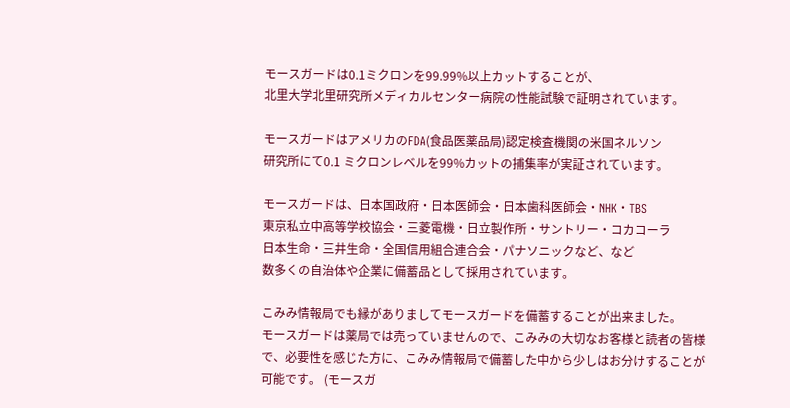モースガードは0.1ミクロンを99.99%以上カットすることが、
北里大学北里研究所メディカルセンター病院の性能試験で証明されています。

モースガードはアメリカのFDA(食品医薬品局)認定検査機関の米国ネルソン
研究所にて0.1 ミクロンレベルを99%カットの捕集率が実証されています。

モースガードは、日本国政府・日本医師会・日本歯科医師会・NHK・TBS
東京私立中高等学校協会・三菱電機・日立製作所・サントリー・コカコーラ
日本生命・三井生命・全国信用組合連合会・パナソニックなど、など
数多くの自治体や企業に備蓄品として採用されています。

こみみ情報局でも縁がありましてモースガードを備蓄することが出来ました。
モースガードは薬局では売っていませんので、こみみの大切なお客様と読者の皆様
で、必要性を感じた方に、こみみ情報局で備蓄した中から少しはお分けすることが
可能です。 (モースガ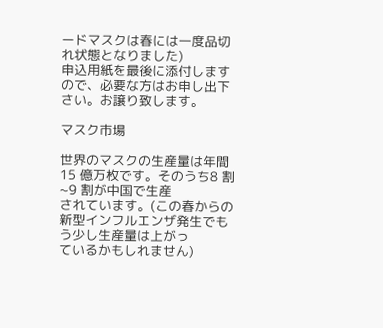ードマスクは春には一度品切れ状態となりました)
申込用紙を最後に添付しますので、必要な方はお申し出下さい。お譲り致します。

マスク市場

世界のマスクの生産量は年間15 億万枚です。そのうち8 割~9 割が中国で生産
されています。(この春からの新型インフルエンザ発生でもう少し生産量は上がっ
ているかもしれません)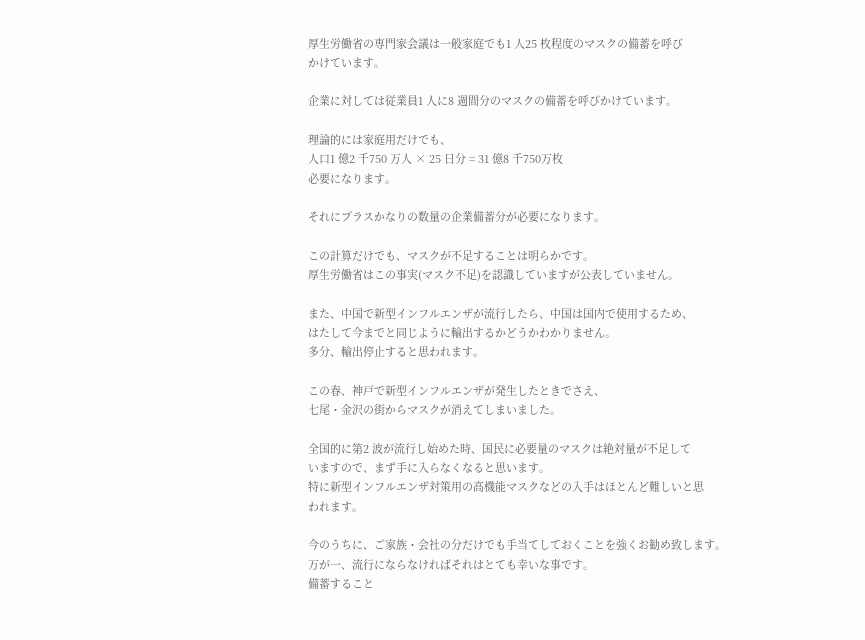厚生労働省の専門家会議は一般家庭でも1 人25 枚程度のマスクの備蓄を呼び
かけています。

企業に対しては従業員1 人に8 週間分のマスクの備蓄を呼びかけています。

理論的には家庭用だけでも、
人口1 億2 千750 万人 × 25 日分 = 31 億8 千750万枚
必要になります。

それにプラスかなりの数量の企業備蓄分が必要になります。

この計算だけでも、マスクが不足することは明らかです。
厚生労働省はこの事実(マスク不足)を認識していますが公表していません。

また、中国で新型インフルエンザが流行したら、中国は国内で使用するため、
はたして今までと同じように輸出するかどうかわかりません。
多分、輸出停止すると思われます。

この春、神戸で新型インフルエンザが発生したときでさえ、
七尾・金沢の街からマスクが消えてしまいました。

全国的に第2 波が流行し始めた時、国民に必要量のマスクは絶対量が不足して
いますので、まず手に入らなくなると思います。
特に新型インフルエンザ対策用の高機能マスクなどの入手はほとんど難しいと思
われます。

今のうちに、ご家族・会社の分だけでも手当てしておくことを強くお勧め致します。
万が一、流行にならなければそれはとても幸いな事です。
備蓄すること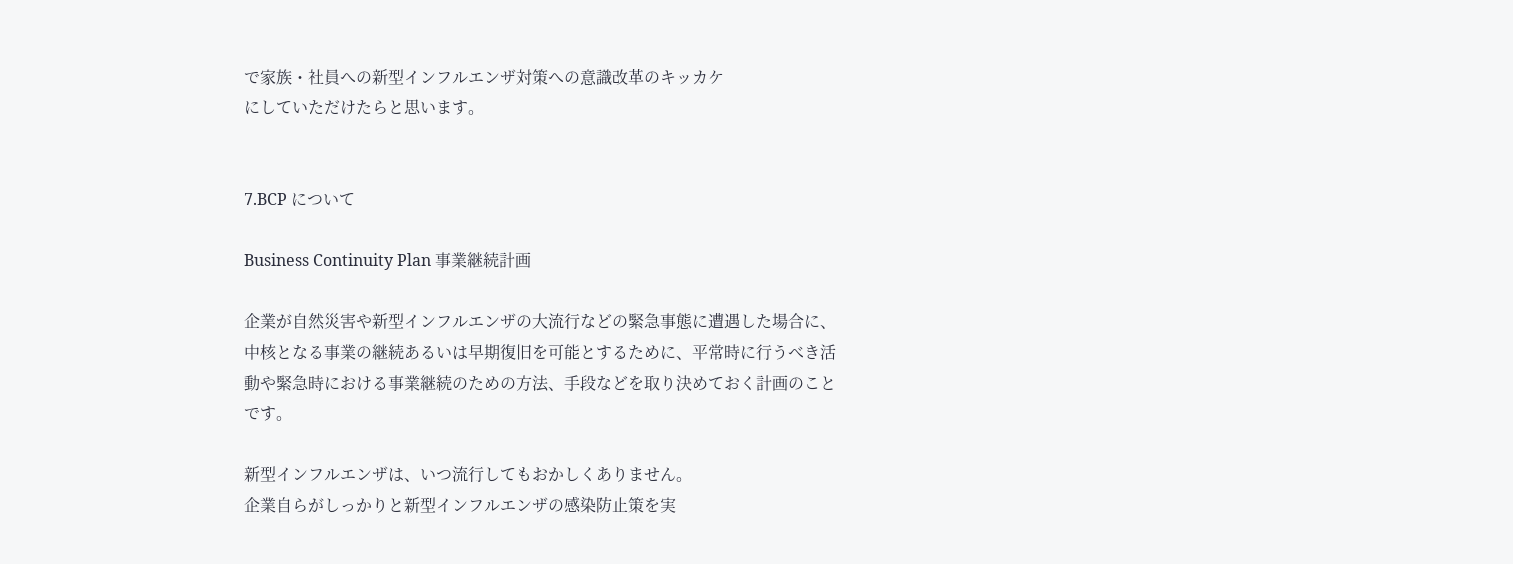で家族・社員への新型インフルエンザ対策への意識改革のキッカケ
にしていただけたらと思います。


7.BCP について

Business Continuity Plan 事業継続計画

企業が自然災害や新型インフルエンザの大流行などの緊急事態に遭遇した場合に、
中核となる事業の継続あるいは早期復旧を可能とするために、平常時に行うべき活
動や緊急時における事業継続のための方法、手段などを取り決めておく計画のこと
です。

新型インフルエンザは、いつ流行してもおかしくありません。
企業自らがしっかりと新型インフルエンザの感染防止策を実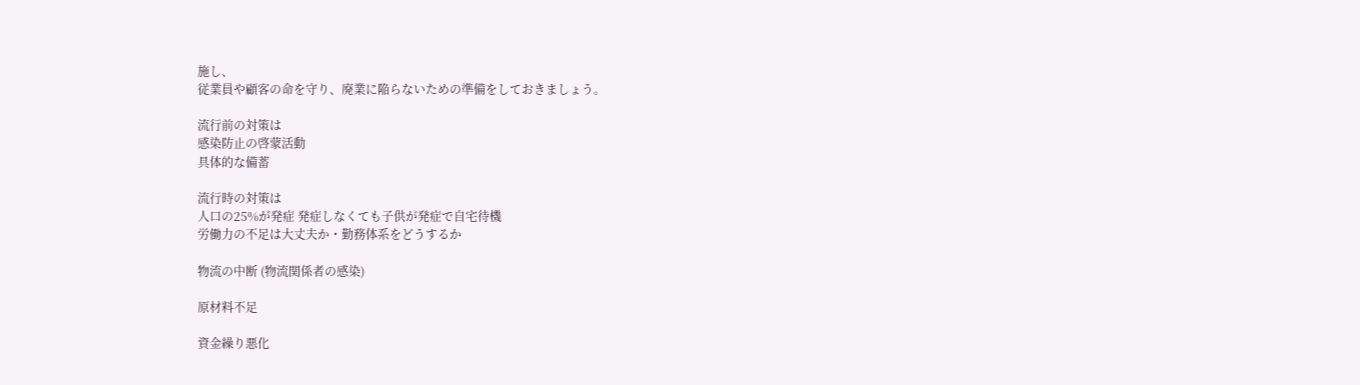施し、
従業員や顧客の命を守り、廃業に陥らないための準備をしておきましょう。

流行前の対策は
感染防止の啓蒙活動
具体的な備蓄

流行時の対策は
人口の25%が発症 発症しなくても子供が発症で自宅待機
労働力の不足は大丈夫か・勤務体系をどうするか

物流の中断 (物流関係者の感染)

原材料不足

資金繰り悪化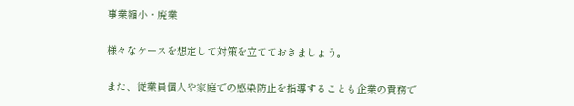事業縮小・廃業

様々なケースを想定して対策を立てておきましょう。

また、従業員個人や家庭での感染防止を指導することも企業の責務で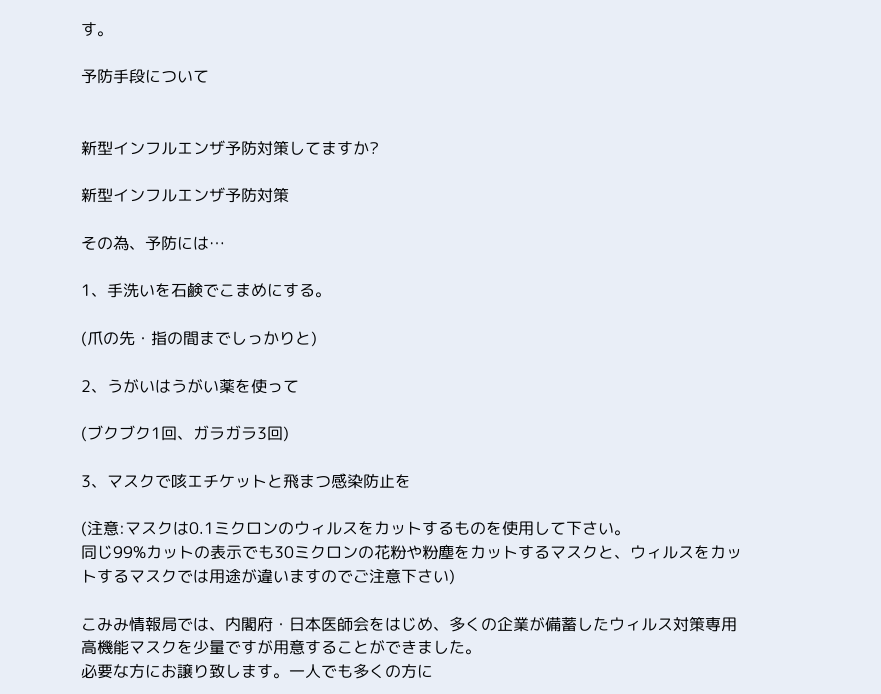す。

予防手段について


新型インフルエンザ予防対策してますか?

新型インフルエンザ予防対策

その為、予防には…

1、手洗いを石鹸でこまめにする。

(爪の先・指の間までしっかりと)

2、うがいはうがい薬を使って

(ブクブク1回、ガラガラ3回)

3、マスクで咳エチケットと飛まつ感染防止を

(注意:マスクは0.1ミクロンのウィルスをカットするものを使用して下さい。
同じ99%カットの表示でも30ミクロンの花粉や粉塵をカットするマスクと、ウィルスをカットするマスクでは用途が違いますのでご注意下さい)

こみみ情報局では、内閣府・日本医師会をはじめ、多くの企業が備蓄したウィルス対策専用高機能マスクを少量ですが用意することができました。
必要な方にお譲り致します。一人でも多くの方に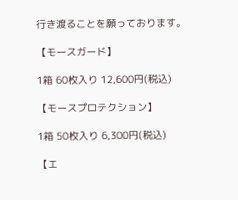行き渡ることを願っております。

【モースガード】

1箱 60枚入り 12,600円(税込)

【モースプロテクション】

1箱 50枚入り 6,300円(税込)

【エ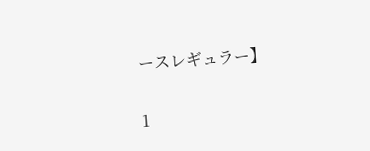ースレギュラー】

1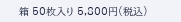箱 50枚入り 5,800円(税込)